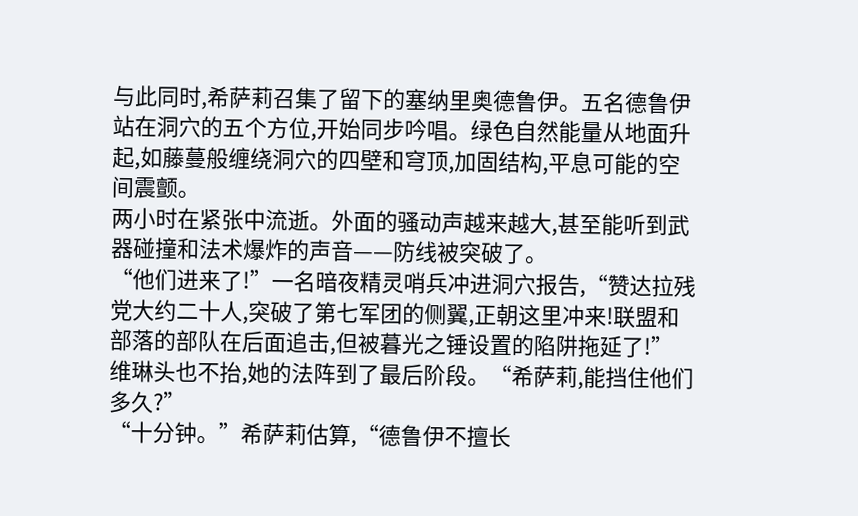与此同时,希萨莉召集了留下的塞纳里奥德鲁伊。五名德鲁伊站在洞穴的五个方位,开始同步吟唱。绿色自然能量从地面升起,如藤蔓般缠绕洞穴的四壁和穹顶,加固结构,平息可能的空间震颤。
两小时在紧张中流逝。外面的骚动声越来越大,甚至能听到武器碰撞和法术爆炸的声音——防线被突破了。
“他们进来了!”一名暗夜精灵哨兵冲进洞穴报告,“赞达拉残党大约二十人,突破了第七军团的侧翼,正朝这里冲来!联盟和部落的部队在后面追击,但被暮光之锤设置的陷阱拖延了!”
维琳头也不抬,她的法阵到了最后阶段。“希萨莉,能挡住他们多久?”
“十分钟。”希萨莉估算,“德鲁伊不擅长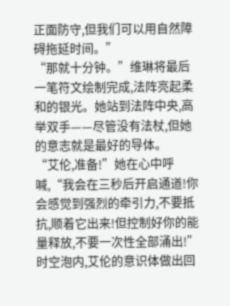正面防守,但我们可以用自然障碍拖延时间。”
“那就十分钟。”维琳将最后一笔符文绘制完成,法阵亮起柔和的银光。她站到法阵中央,高举双手——尽管没有法杖,但她的意志就是最好的导体。
“艾伦,准备!”她在心中呼喊,“我会在三秒后开启通道!你会感觉到强烈的牵引力,不要抵抗,顺着它出来!但控制好你的能量释放,不要一次性全部涌出!”
时空泡内,艾伦的意识体做出回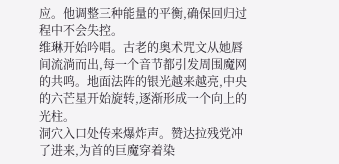应。他调整三种能量的平衡,确保回归过程中不会失控。
维琳开始吟唱。古老的奥术咒文从她唇间流淌而出,每一个音节都引发周围魔网的共鸣。地面法阵的银光越来越亮,中央的六芒星开始旋转,逐渐形成一个向上的光柱。
洞穴入口处传来爆炸声。赞达拉残党冲了进来,为首的巨魔穿着染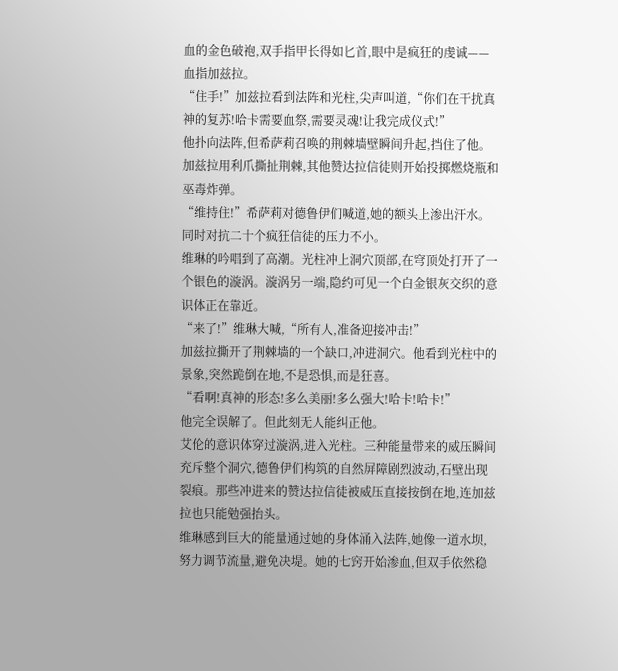血的金色破袍,双手指甲长得如匕首,眼中是疯狂的虔诚——血指加兹拉。
“住手!”加兹拉看到法阵和光柱,尖声叫道,“你们在干扰真神的复苏!哈卡需要血祭,需要灵魂!让我完成仪式!”
他扑向法阵,但希萨莉召唤的荆棘墙壁瞬间升起,挡住了他。加兹拉用利爪撕扯荆棘,其他赞达拉信徒则开始投掷燃烧瓶和巫毒炸弹。
“维持住!”希萨莉对德鲁伊们喊道,她的额头上渗出汗水。同时对抗二十个疯狂信徒的压力不小。
维琳的吟唱到了高潮。光柱冲上洞穴顶部,在穹顶处打开了一个银色的漩涡。漩涡另一端,隐约可见一个白金银灰交织的意识体正在靠近。
“来了!”维琳大喊,“所有人,准备迎接冲击!”
加兹拉撕开了荆棘墙的一个缺口,冲进洞穴。他看到光柱中的景象,突然跪倒在地,不是恐惧,而是狂喜。
“看啊!真神的形态!多么美丽!多么强大!哈卡!哈卡!”
他完全误解了。但此刻无人能纠正他。
艾伦的意识体穿过漩涡,进入光柱。三种能量带来的威压瞬间充斥整个洞穴,德鲁伊们构筑的自然屏障剧烈波动,石壁出现裂痕。那些冲进来的赞达拉信徒被威压直接按倒在地,连加兹拉也只能勉强抬头。
维琳感到巨大的能量通过她的身体涌入法阵,她像一道水坝,努力调节流量,避免决堤。她的七窍开始渗血,但双手依然稳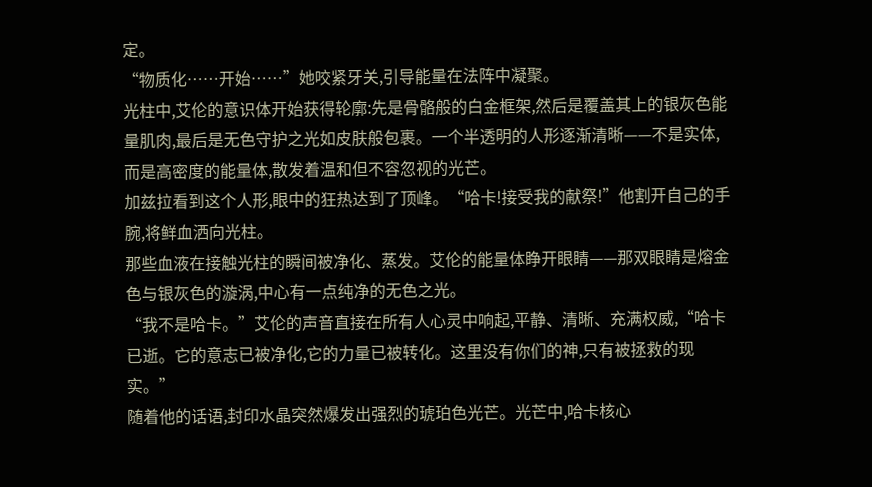定。
“物质化……开始……”她咬紧牙关,引导能量在法阵中凝聚。
光柱中,艾伦的意识体开始获得轮廓:先是骨骼般的白金框架,然后是覆盖其上的银灰色能量肌肉,最后是无色守护之光如皮肤般包裹。一个半透明的人形逐渐清晰——不是实体,而是高密度的能量体,散发着温和但不容忽视的光芒。
加兹拉看到这个人形,眼中的狂热达到了顶峰。“哈卡!接受我的献祭!”他割开自己的手腕,将鲜血洒向光柱。
那些血液在接触光柱的瞬间被净化、蒸发。艾伦的能量体睁开眼睛——那双眼睛是熔金色与银灰色的漩涡,中心有一点纯净的无色之光。
“我不是哈卡。”艾伦的声音直接在所有人心灵中响起,平静、清晰、充满权威,“哈卡已逝。它的意志已被净化,它的力量已被转化。这里没有你们的神,只有被拯救的现实。”
随着他的话语,封印水晶突然爆发出强烈的琥珀色光芒。光芒中,哈卡核心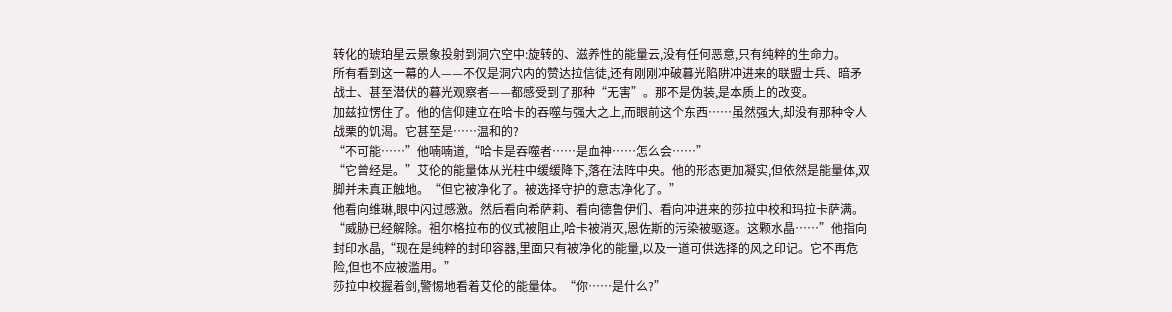转化的琥珀星云景象投射到洞穴空中:旋转的、滋养性的能量云,没有任何恶意,只有纯粹的生命力。
所有看到这一幕的人——不仅是洞穴内的赞达拉信徒,还有刚刚冲破暮光陷阱冲进来的联盟士兵、暗矛战士、甚至潜伏的暮光观察者——都感受到了那种“无害”。那不是伪装,是本质上的改变。
加兹拉愣住了。他的信仰建立在哈卡的吞噬与强大之上,而眼前这个东西……虽然强大,却没有那种令人战栗的饥渴。它甚至是……温和的?
“不可能……”他喃喃道,“哈卡是吞噬者……是血神……怎么会……”
“它曾经是。”艾伦的能量体从光柱中缓缓降下,落在法阵中央。他的形态更加凝实,但依然是能量体,双脚并未真正触地。“但它被净化了。被选择守护的意志净化了。”
他看向维琳,眼中闪过感激。然后看向希萨莉、看向德鲁伊们、看向冲进来的莎拉中校和玛拉卡萨满。
“威胁已经解除。祖尔格拉布的仪式被阻止,哈卡被消灭,恩佐斯的污染被驱逐。这颗水晶……”他指向封印水晶,“现在是纯粹的封印容器,里面只有被净化的能量,以及一道可供选择的风之印记。它不再危险,但也不应被滥用。”
莎拉中校握着剑,警惕地看着艾伦的能量体。“你……是什么?”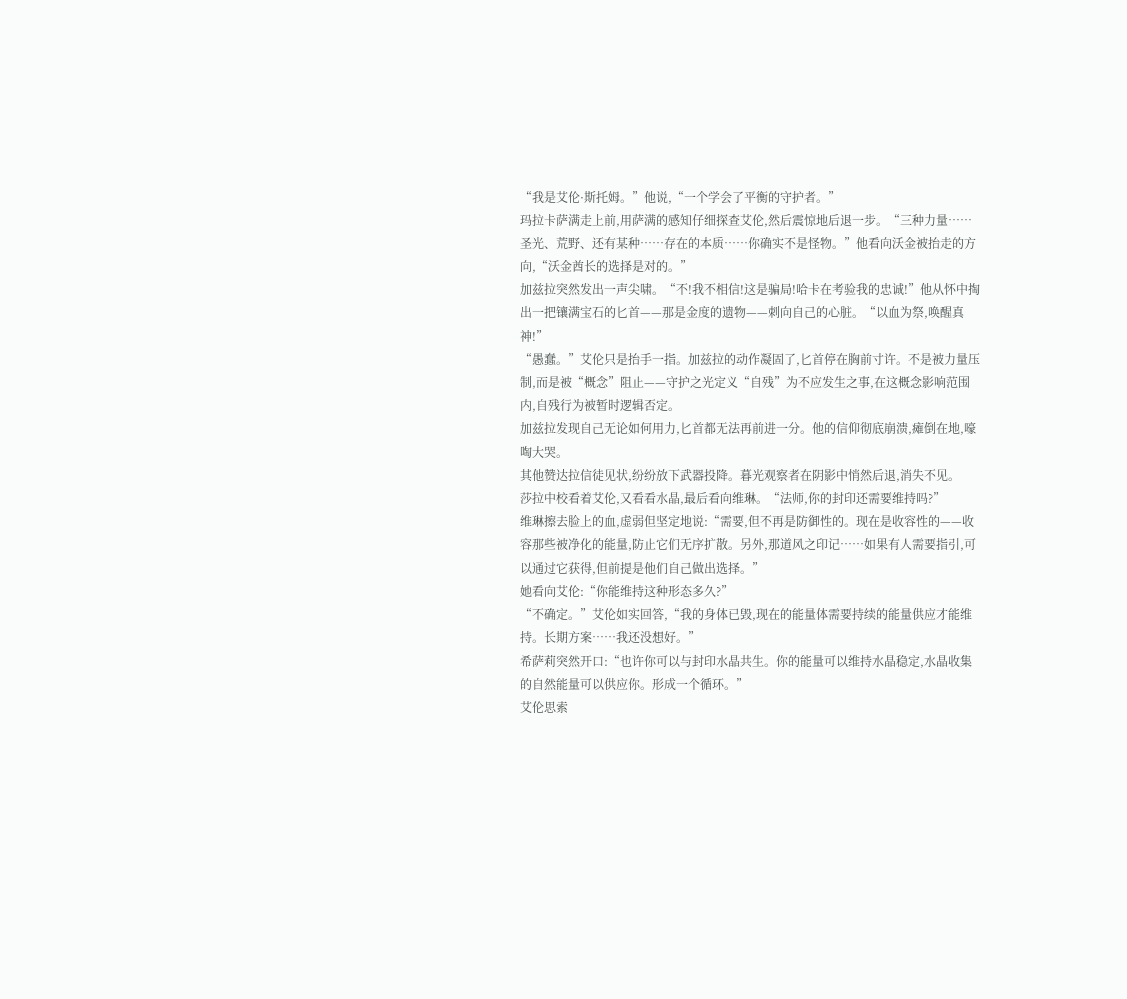“我是艾伦·斯托姆。”他说,“一个学会了平衡的守护者。”
玛拉卡萨满走上前,用萨满的感知仔细探查艾伦,然后震惊地后退一步。“三种力量……圣光、荒野、还有某种……存在的本质……你确实不是怪物。”他看向沃金被抬走的方向,“沃金酋长的选择是对的。”
加兹拉突然发出一声尖啸。“不!我不相信!这是骗局!哈卡在考验我的忠诚!”他从怀中掏出一把镶满宝石的匕首——那是金度的遗物——刺向自己的心脏。“以血为祭,唤醒真神!”
“愚蠢。”艾伦只是抬手一指。加兹拉的动作凝固了,匕首停在胸前寸许。不是被力量压制,而是被“概念”阻止——守护之光定义“自残”为不应发生之事,在这概念影响范围内,自残行为被暂时逻辑否定。
加兹拉发现自己无论如何用力,匕首都无法再前进一分。他的信仰彻底崩溃,瘫倒在地,嚎啕大哭。
其他赞达拉信徒见状,纷纷放下武器投降。暮光观察者在阴影中悄然后退,消失不见。
莎拉中校看着艾伦,又看看水晶,最后看向维琳。“法师,你的封印还需要维持吗?”
维琳擦去脸上的血,虚弱但坚定地说:“需要,但不再是防御性的。现在是收容性的——收容那些被净化的能量,防止它们无序扩散。另外,那道风之印记……如果有人需要指引,可以通过它获得,但前提是他们自己做出选择。”
她看向艾伦:“你能维持这种形态多久?”
“不确定。”艾伦如实回答,“我的身体已毁,现在的能量体需要持续的能量供应才能维持。长期方案……我还没想好。”
希萨莉突然开口:“也许你可以与封印水晶共生。你的能量可以维持水晶稳定,水晶收集的自然能量可以供应你。形成一个循环。”
艾伦思索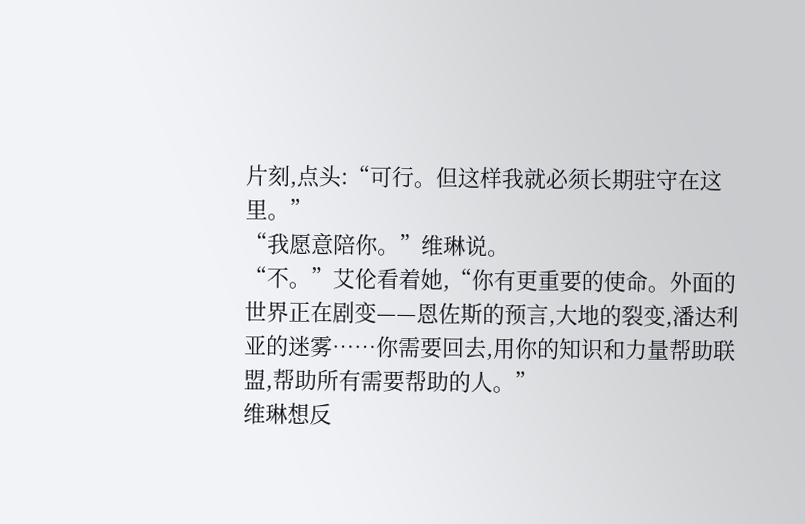片刻,点头:“可行。但这样我就必须长期驻守在这里。”
“我愿意陪你。”维琳说。
“不。”艾伦看着她,“你有更重要的使命。外面的世界正在剧变——恩佐斯的预言,大地的裂变,潘达利亚的迷雾……你需要回去,用你的知识和力量帮助联盟,帮助所有需要帮助的人。”
维琳想反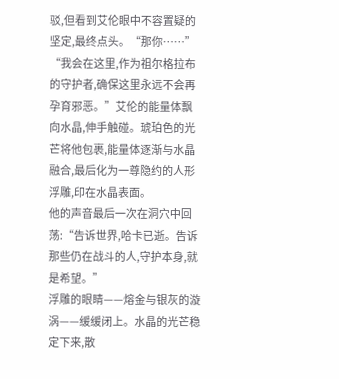驳,但看到艾伦眼中不容置疑的坚定,最终点头。“那你……”
“我会在这里,作为祖尔格拉布的守护者,确保这里永远不会再孕育邪恶。”艾伦的能量体飘向水晶,伸手触碰。琥珀色的光芒将他包裹,能量体逐渐与水晶融合,最后化为一尊隐约的人形浮雕,印在水晶表面。
他的声音最后一次在洞穴中回荡:“告诉世界,哈卡已逝。告诉那些仍在战斗的人,守护本身,就是希望。”
浮雕的眼睛——熔金与银灰的漩涡——缓缓闭上。水晶的光芒稳定下来,散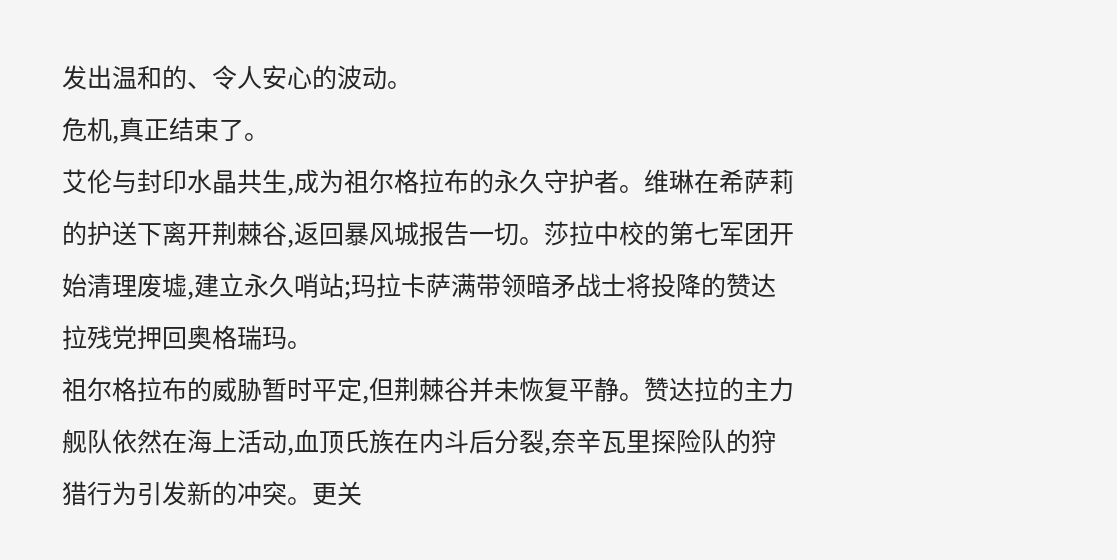发出温和的、令人安心的波动。
危机,真正结束了。
艾伦与封印水晶共生,成为祖尔格拉布的永久守护者。维琳在希萨莉的护送下离开荆棘谷,返回暴风城报告一切。莎拉中校的第七军团开始清理废墟,建立永久哨站;玛拉卡萨满带领暗矛战士将投降的赞达拉残党押回奥格瑞玛。
祖尔格拉布的威胁暂时平定,但荆棘谷并未恢复平静。赞达拉的主力舰队依然在海上活动,血顶氏族在内斗后分裂,奈辛瓦里探险队的狩猎行为引发新的冲突。更关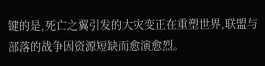键的是,死亡之翼引发的大灾变正在重塑世界,联盟与部落的战争因资源短缺而愈演愈烈。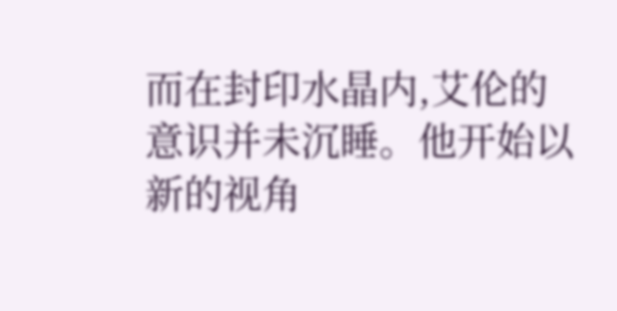而在封印水晶内,艾伦的意识并未沉睡。他开始以新的视角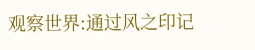观察世界:通过风之印记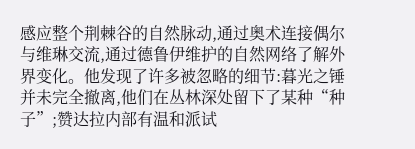感应整个荆棘谷的自然脉动,通过奥术连接偶尔与维琳交流,通过德鲁伊维护的自然网络了解外界变化。他发现了许多被忽略的细节:暮光之锤并未完全撤离,他们在丛林深处留下了某种“种子”;赞达拉内部有温和派试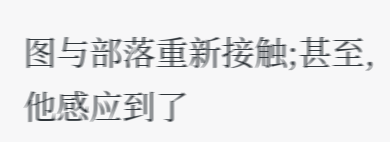图与部落重新接触;甚至,他感应到了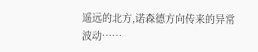遥远的北方,诺森德方向传来的异常波动……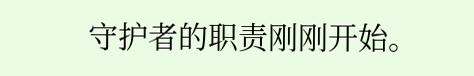守护者的职责刚刚开始。